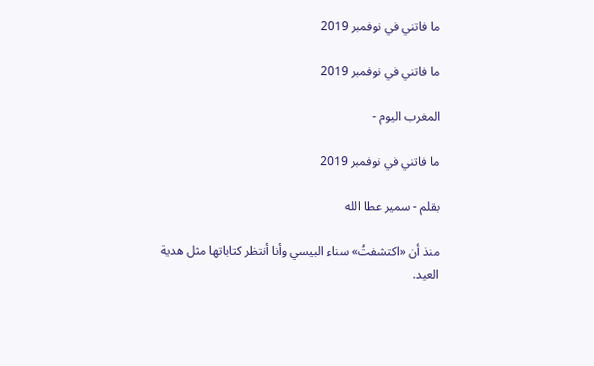ما فاتني في نوفمبر 2019

ما فاتني في نوفمبر 2019

المغرب اليوم -

ما فاتني في نوفمبر 2019

بقلم - سمير عطا الله

منذ أن «اكتشفتُ» سناء البيسي وأنا أنتظر كتاباتها مثل هدية العيد.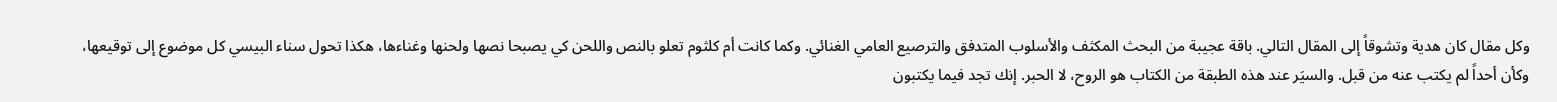وكل مقال كان هدية وتشوقاً إلى المقال التالي. باقة عجيبة من البحث المكثف والأسلوب المتدفق والترصيع العامي الغنائي. وكما كانت أم كلثوم تعلو بالنص واللحن كي يصبحا نصها ولحنها وغناءها، هكذا تحول سناء البيسي كل موضوع إلى توقيعها، وكأن أحداً لم يكتب عنه من قبل. والسيَر عند هذه الطبقة من الكتاب هو الروح، لا الحبر. إنك تجد فيما يكتبون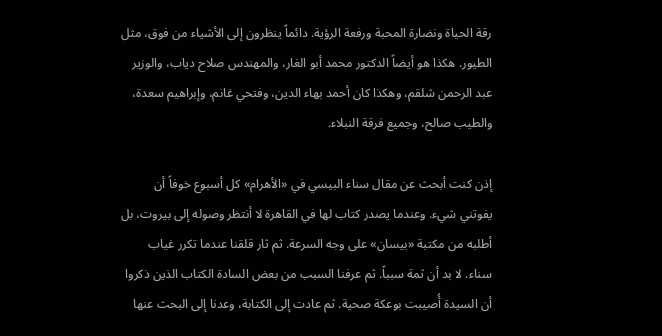رقة الحياة ونضارة المحبة ورفعة الرؤية. دائماً ينظرون إلى الأشياء من فوق، مثل الطيور. هكذا هو أيضاً الدكتور محمد أبو الغار، والمهندس صلاح دياب، والوزير عبد الرحمن شلقم، وهكذا كان أحمد بهاء الدين، وفتحي غانم، وإبراهيم سعدة، والطيب صالح، وجميع فرقة النبلاء.

إذن كنت أبحث عن مقال سناء البيسي في «الأهرام» كل أسبوع خوفاً أن يفوتني شيء. وعندما يصدر كتاب لها في القاهرة لا أنتظر وصوله إلى بيروت، بل أطلبه من مكتبة «بيسان» على وجه السرعة. ثم ثار قلقنا عندما تكرر غياب سناء. لا بد أن ثمة سبباً. ثم عرفنا السبب من بعض السادة الكتاب الذين ذكروا أن السيدة أُصيبت بوعكة صحية. ثم عادت إلى الكتابة، وعدنا إلى البحث عنها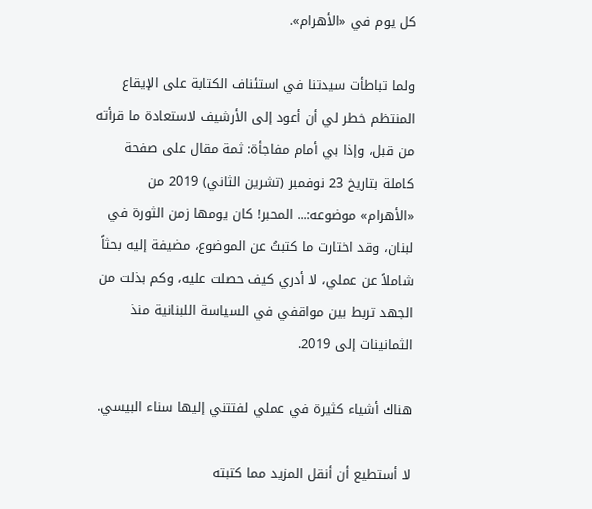كل يوم في «الأهرام».

ولما تباطأت سيدتنا في استئناف الكتابة على الإيقاع المنتظم خطر لي أن أعود إلى الأرشيف لاستعادة ما قرأته من قبل، وإذا بي أمام مفاجأة: ثمة مقال على صفحة كاملة بتاريخ 23 نوفمبر (تشرين الثاني) 2019 من «الأهرام» موضوعه:... المحبر! كان يومها زمن الثورة في لبنان، وقد اختارت ما كتبتُ عن الموضوع، مضيفة إليه بحثاً شاملاً عن عملي، لا أدري كيف حصلت عليه، وكم بذلت من الجهد تربط بين مواقفي في السياسة اللبنانية منذ الثمانينات إلى 2019.

هناك أشياء كثيرة في عملي لفتتني إليها سناء البيسي.

لا أستطيع أن أنقل المزيد مما كتبته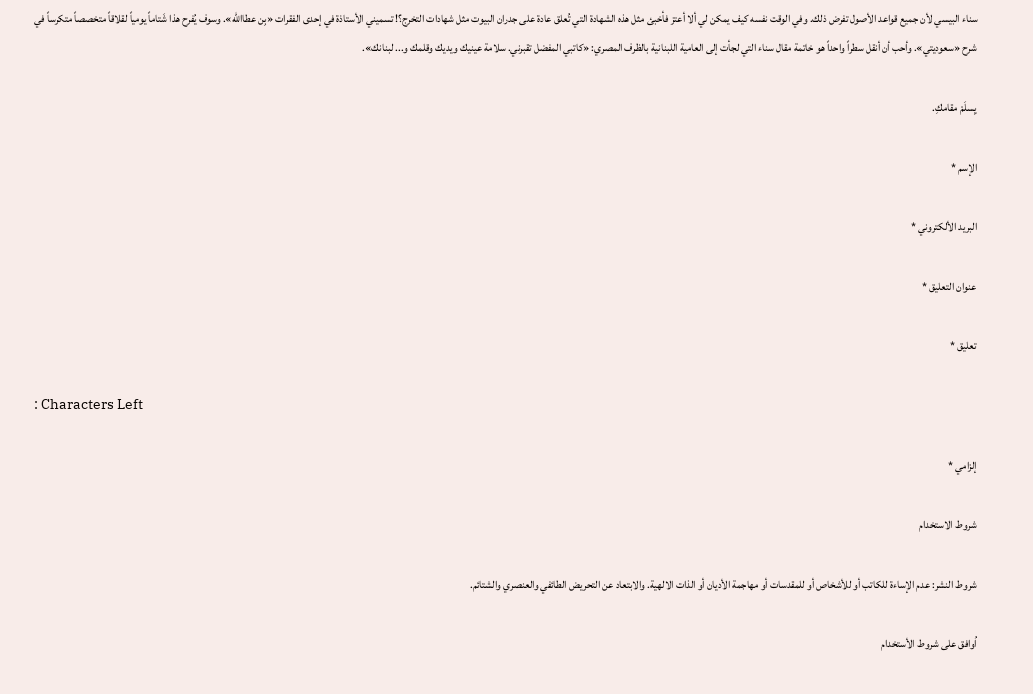سناء البيسي لأن جميع قواعد الأصول تفرض ذلك. وفي الوقت نفسه كيف يمكن لي ألا أعتز فأخبئ مثل هذه الشهادة التي تُعلق عادة على جدران البيوت مثل شهادات التخرج؟! تسميني الأستاذة في إحدى الفقرات «بِن عطاالله». وسوف يُفرح هذا شَتاماً يومياً لقلاقاً متخصصاً متكرساً في شرح «سعوديتي». وأحب أن أنقل سطراً واحداً هو خاتمة مقال سناء التي لجأت إلى العامية اللبنانية بالظرف المصري: «كاتبي المفضل تقبرني. سلامة عينيك ويديك وقلمك و... لبنانك».

يِسلَمْ مقامكِ.

الإسم *

البريد الألكتروني *

عنوان التعليق *

تعليق *

: Characters Left

إلزامي *

شروط الاستخدام

شروط النشر: عدم الإساءة للكاتب أو للأشخاص أو للمقدسات أو مهاجمة الأديان أو الذات الالهية. والابتعاد عن التحريض الطائفي والعنصري والشتائم.

اُوافق على شروط الأستخدام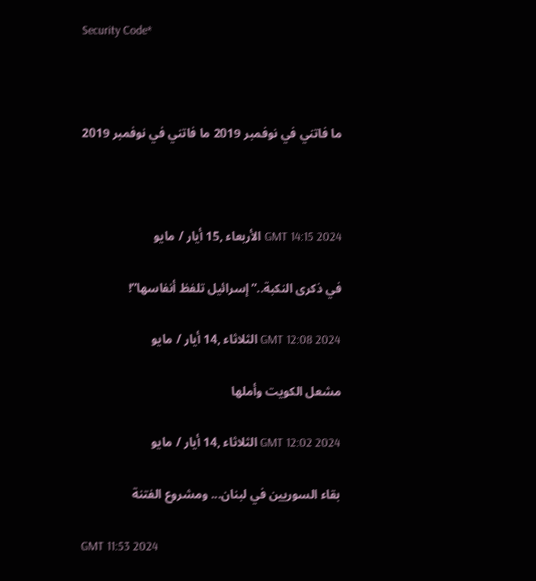Security Code*



ما فاتني في نوفمبر 2019 ما فاتني في نوفمبر 2019



GMT 14:15 2024 الأربعاء ,15 أيار / مايو

في ذكرى النكبة..”إسرائيل تلفظ أنفاسها”!

GMT 12:08 2024 الثلاثاء ,14 أيار / مايو

مشعل الكويت وأملها

GMT 12:02 2024 الثلاثاء ,14 أيار / مايو

بقاء السوريين في لبنان... ومشروع الفتنة

GMT 11:53 2024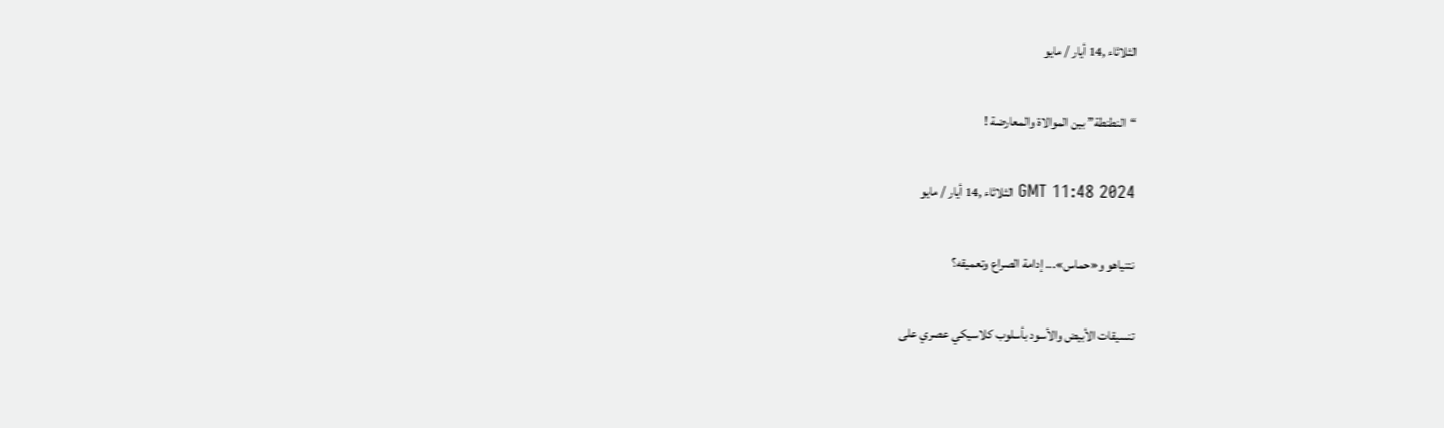الثلاثاء ,14 أيار / مايو

“النطنطة” بين الموالاة والمعارضة !

GMT 11:48 2024 الثلاثاء ,14 أيار / مايو

نتنياهو و«حماس»... إدامة الصراع وتعميقه؟

تنسيقات الأبيض والأسود بأسلوب كلاسيكي عصري على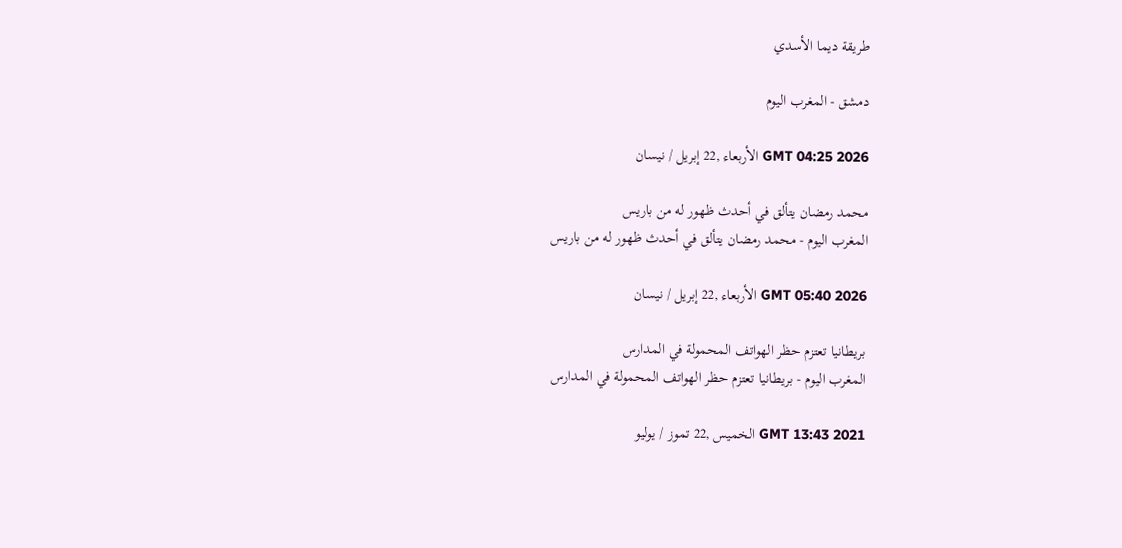طريقة ديما الأسدي

دمشق - المغرب اليوم

GMT 04:25 2026 الأربعاء ,22 إبريل / نيسان

محمد رمضان يتألق في أحدث ظهور له من باريس
المغرب اليوم - محمد رمضان يتألق في أحدث ظهور له من باريس

GMT 05:40 2026 الأربعاء ,22 إبريل / نيسان

بريطانيا تعتزم حظر الهواتف المحمولة في المدارس
المغرب اليوم - بريطانيا تعتزم حظر الهواتف المحمولة في المدارس

GMT 13:43 2021 الخميس ,22 تموز / يوليو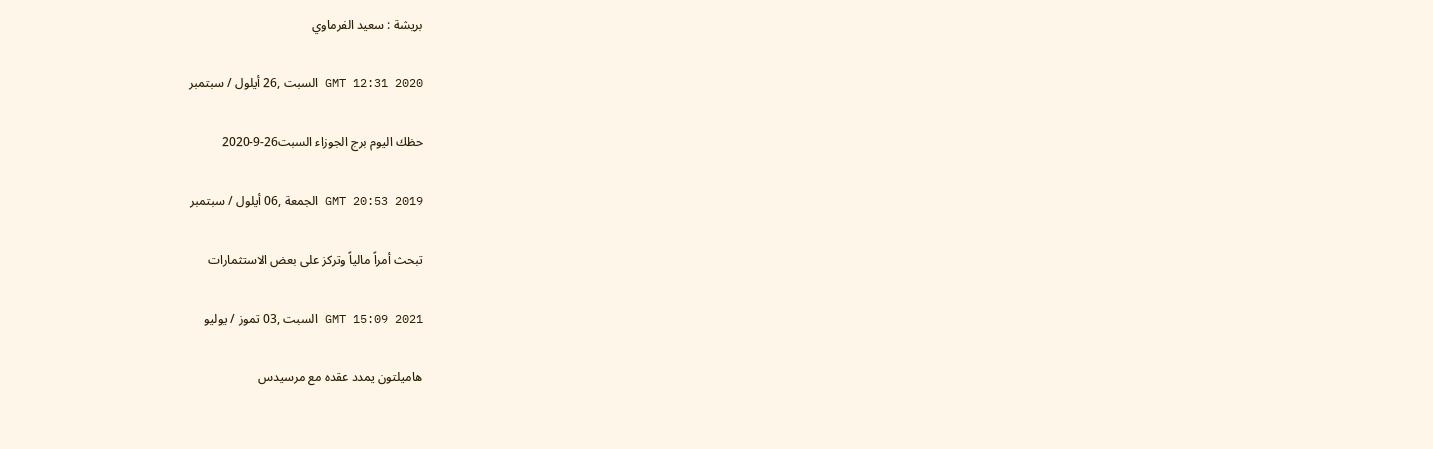بريشة : سعيد الفرماوي

GMT 12:31 2020 السبت ,26 أيلول / سبتمبر

حظك اليوم برج الجوزاء السبت26-9-2020

GMT 20:53 2019 الجمعة ,06 أيلول / سبتمبر

تبحث أمراً مالياً وتركز على بعض الاستثمارات

GMT 15:09 2021 السبت ,03 تموز / يوليو

هاميلتون يمدد عقده مع مرسيدس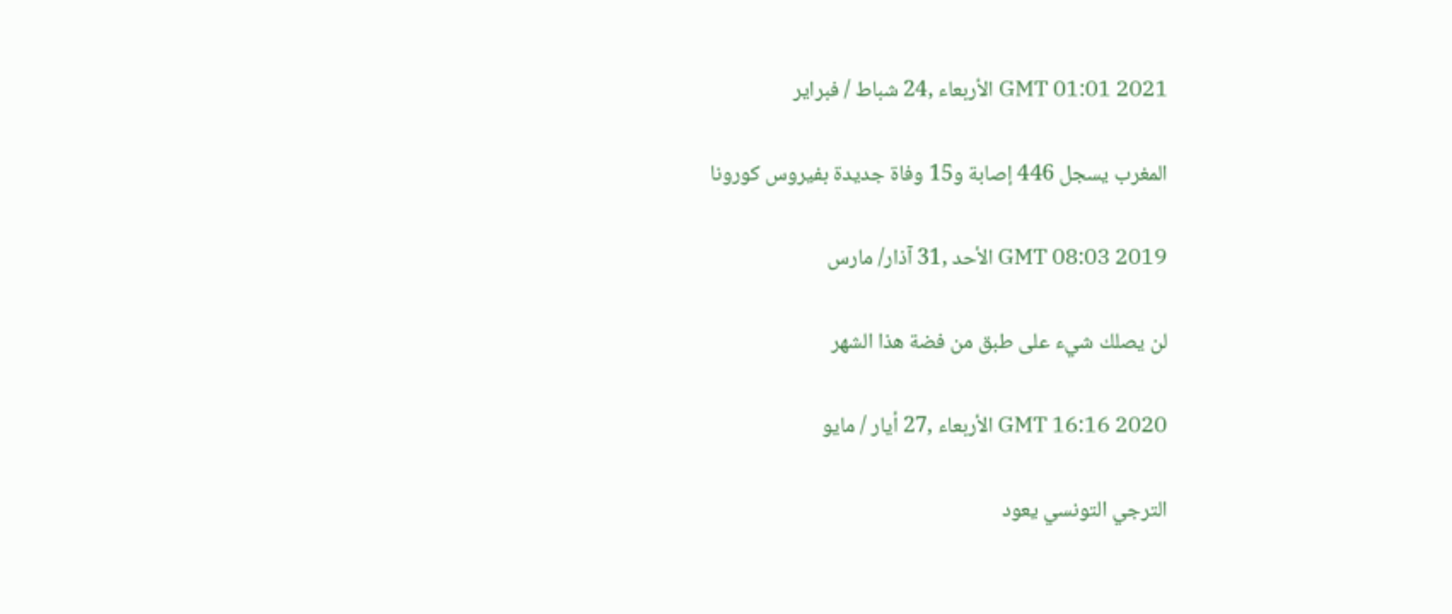GMT 01:01 2021 الأربعاء ,24 شباط / فبراير

المغرب يسجل 446 إصابة و15 وفاة جديدة بفيروس كورونا

GMT 08:03 2019 الأحد ,31 آذار/ مارس

لن يصلك شيء على طبق من فضة هذا الشهر

GMT 16:16 2020 الأربعاء ,27 أيار / مايو

الترجي التونسي يعود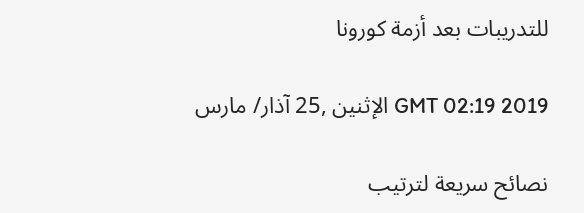للتدريبات بعد أزمة كورونا

GMT 02:19 2019 الإثنين ,25 آذار/ مارس

نصائح سريعة لترتيب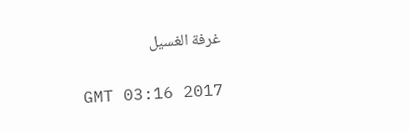غرفة الغسيل

GMT 03:16 2017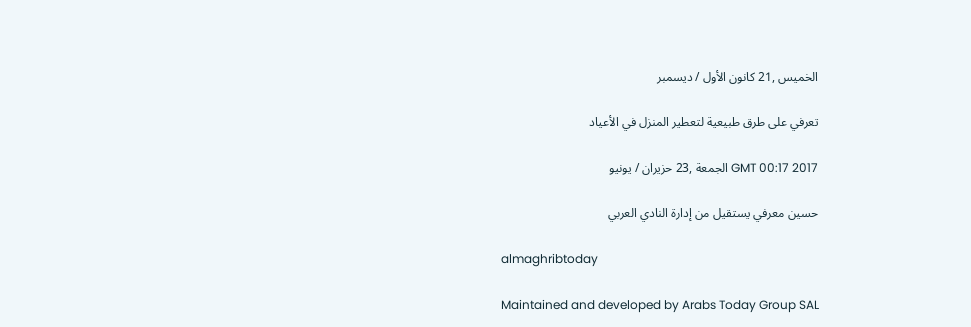الخميس ,21 كانون الأول / ديسمبر

تعرفي على طرق طبيعية لتعطير المنزل في الأعياد

GMT 00:17 2017 الجمعة ,23 حزيران / يونيو

حسين معرفي يستقيل من إدارة النادي العربي

almaghribtoday

Maintained and developed by Arabs Today Group SAL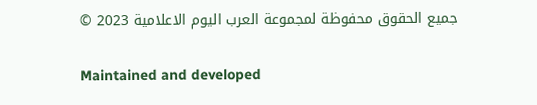جميع الحقوق محفوظة لمجموعة العرب اليوم الاعلامية 2023 ©

Maintained and developed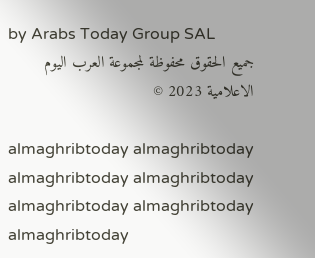by Arabs Today Group SAL
جميع الحقوق محفوظة لمجموعة العرب اليوم الاعلامية 2023 ©

almaghribtoday almaghribtoday almaghribtoday almaghribtoday
almaghribtoday almaghribtoday almaghribtoday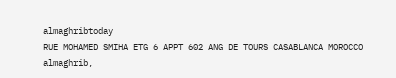almaghribtoday
RUE MOHAMED SMIHA ETG 6 APPT 602 ANG DE TOURS CASABLANCA MOROCCO
almaghrib,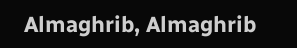Almaghrib, Almaghrib